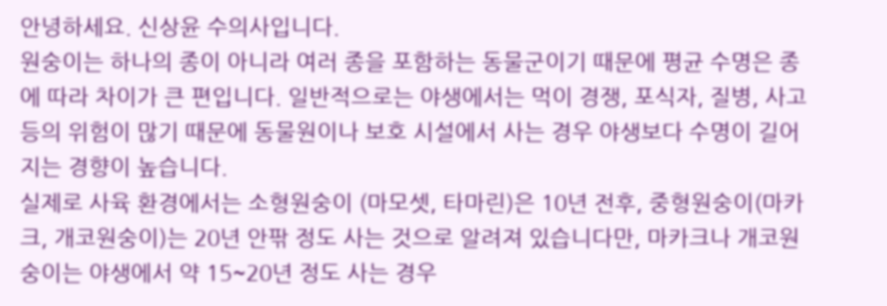안녕하세요. 신상윤 수의사입니다.
원숭이는 하나의 종이 아니라 여러 종을 포함하는 동물군이기 때문에 평균 수명은 종에 따라 차이가 큰 편입니다. 일반적으로는 야생에서는 먹이 경쟁, 포식자, 질병, 사고 등의 위험이 많기 때문에 동물원이나 보호 시설에서 사는 경우 야생보다 수명이 길어지는 경향이 높습니다.
실제로 사육 환경에서는 소형원숭이 (마모셋, 타마린)은 10년 전후, 중형원숭이(마카크, 개코원숭이)는 20년 안팎 정도 사는 것으로 알려져 있습니다만, 마카크나 개코원숭이는 야생에서 약 15~20년 정도 사는 경우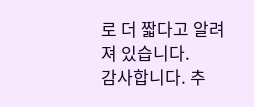로 더 짧다고 알려져 있습니다.
감사합니다. 추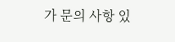가 문의 사항 있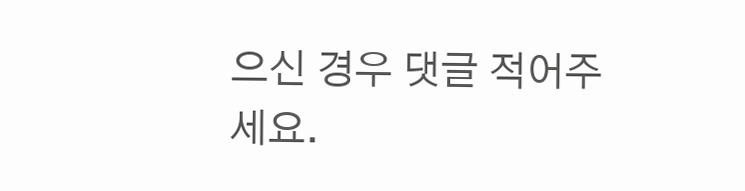으신 경우 댓글 적어주세요.